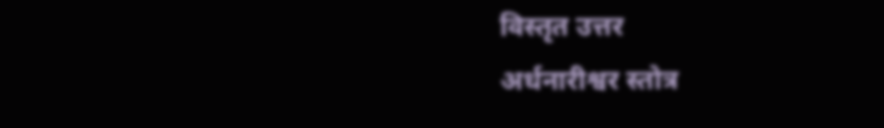विस्तृत उत्तर
अर्धनारीश्वर स्तोत्र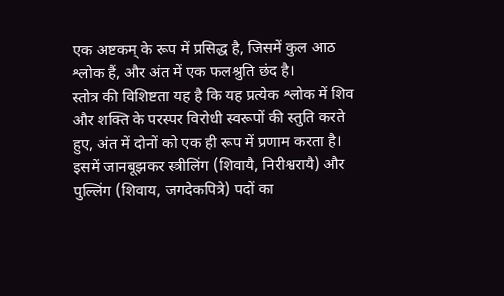एक अष्टकम् के रूप में प्रसिद्ध है, जिसमें कुल आठ श्लोक हैं, और अंत में एक फलश्रुति छंद है।
स्तोत्र की विशिष्टता यह है कि यह प्रत्येक श्लोक में शिव और शक्ति के परस्पर विरोधी स्वरूपों की स्तुति करते हुए, अंत में दोनों को एक ही रूप में प्रणाम करता है।
इसमें जानबूझकर स्त्रीलिंग (शिवायै, निरीश्वरायै) और पुल्लिंग (शिवाय, जगदेकपित्रे) पदों का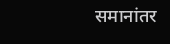समानांतर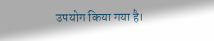उपयोग किया गया है।